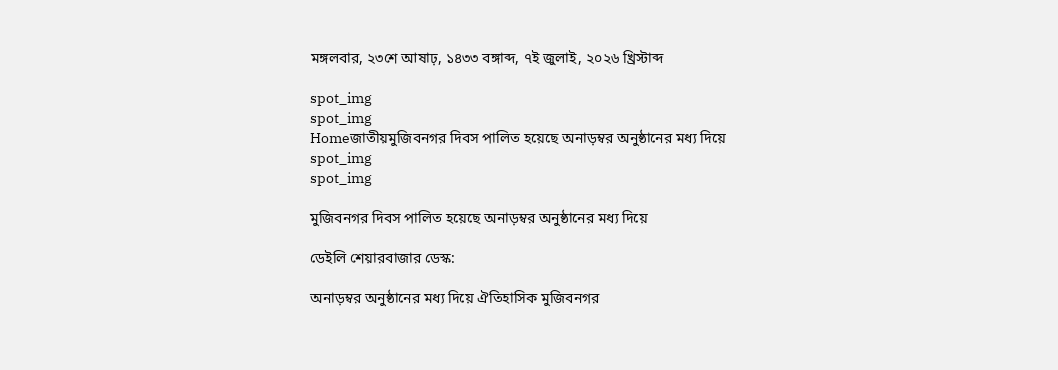মঙ্গলবার, ২৩শে আষাঢ়, ১৪৩৩ বঙ্গাব্দ, ৭ই জুলাই, ২০২৬ খ্রিস্টাব্দ

spot_img
spot_img
Homeজাতীয়মুজিবনগর দিবস পালিত হয়েছে অনাড়ম্বর অনুষ্ঠানের মধ্য দিয়ে
spot_img
spot_img

মুজিবনগর দিবস পালিত হয়েছে অনাড়ম্বর অনুষ্ঠানের মধ্য দিয়ে

ডেইলি শেয়ারবাজার ডেস্ক:

অনাড়ম্বর অনুষ্ঠানের মধ্য দিয়ে ঐতিহাসিক মুজিবনগর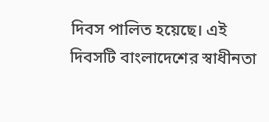দিবস পালিত হয়েছে। এই দিবসটি বাংলাদেশের স্বাধীনতা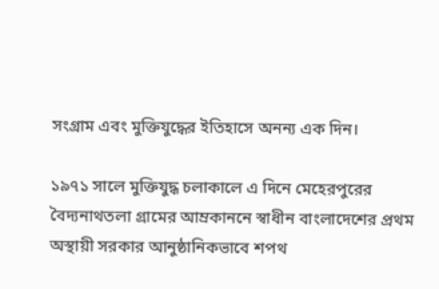সংগ্রাম এবং মুক্তিযুদ্ধের ইতিহাসে অনন্য এক দিন।

১৯৭১ সালে মুক্তিযুদ্ধ চলাকালে এ দিনে মেহেরপুরের বৈদ্যনাথতলা গ্রামের আম্রকাননে স্বাধীন বাংলাদেশের প্রথম অস্থায়ী সরকার আনুষ্ঠানিকভাবে শপথ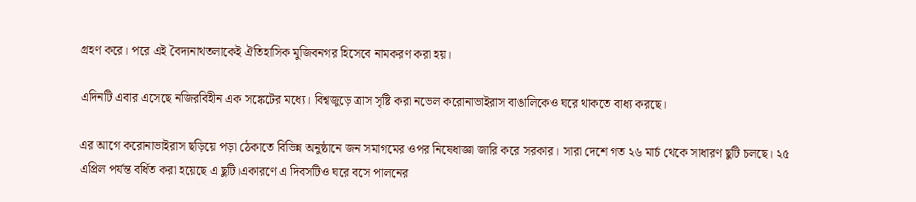গ্রহণ করে। পরে এই বৈদ্যনাথতলাকেই ঐতিহাসিক মুজিবনগর হিসেবে নামকরণ করা হয়।

এদিনটি এবার এসেছে নজিরবিহীন এক সঙ্কেটের মধ্যে। বিশ্বজুড়ে ত্রাস সৃষ্টি করা নভেল করোনাভাইরাস বাঙালিকেও ঘরে থাকতে বাধ্য করছে।

এর আগে করোনাভাইরাস ছড়িয়ে পড়া ঠেকাতে বিভিন্ন অনুষ্ঠানে জন সমাগমের ওপর নিষেধাজ্ঞা জারি করে সরকার। সারা দেশে গত ২৬ মার্চ থেকে সাধারণ ছুটি চলছে। ২৫ এপ্রিল পর্যন্ত বর্ধিত করা হয়েছে এ ছুটি।একারণে এ দিবসটিও ঘরে বসে পালনের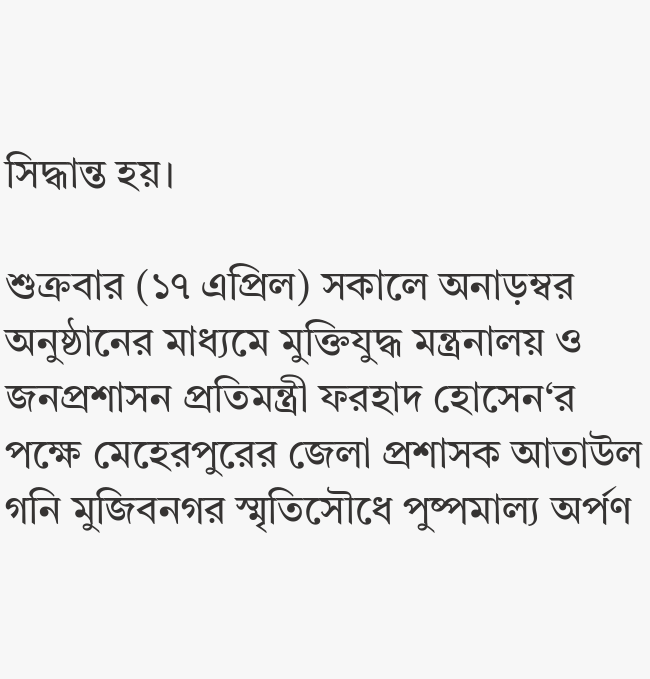সিদ্ধান্ত হয়।

শুক্রবার (১৭ এপ্রিল) সকালে অনাড়ম্বর অনুষ্ঠানের মাধ্যমে মুক্তিযুদ্ধ মন্ত্রনালয় ও জনপ্রশাসন প্রতিমন্ত্রী ফরহাদ হোসেন‘র পক্ষে মেহেরপুরের জেলা প্রশাসক আতাউল গনি মুজিবনগর স্মৃতিসৌধে পুষ্পমাল্য অর্পণ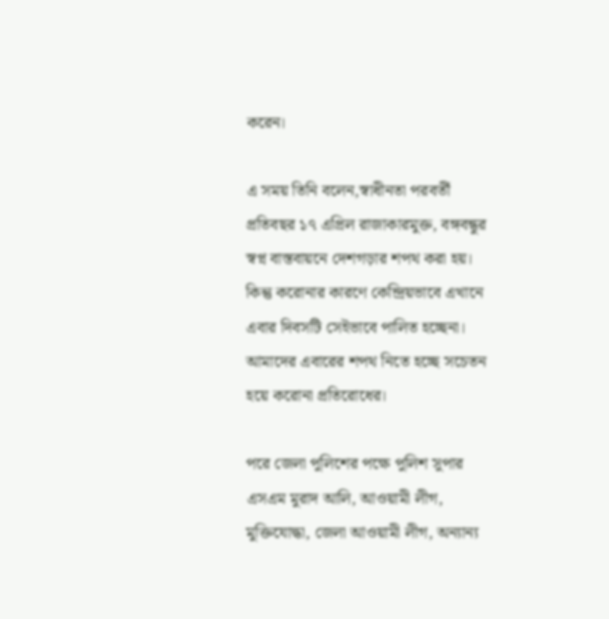করেন।

এ সময় তিনি বলেন,স্বাধীনতা পরবর্তী প্রতিবছর ১৭ এপ্রিল রাজাকারমুক্ত, বঙ্গবন্ধুর স্বপ্ন বাস্তবায়নে দেশগড়ার শপথ করা হয়। কিন্তু করোনার কারণে কেন্দ্রিয়ভাবে এখানে এবার দিবসটি সেইভাবে পালিত হচ্ছেনা। আমাদের এবারের শপথ নিতে হচ্ছে সচেতন হয়ে করোনা প্রতিরোধের।

পরে জেলা পুলিশের পক্ষে পুলিশ সুপার এসএম মুরাদ আলি, আওয়ামী লীগ, মুক্তিযোদ্ধা, জেলা আওয়ামী লীগ, অন্যান্য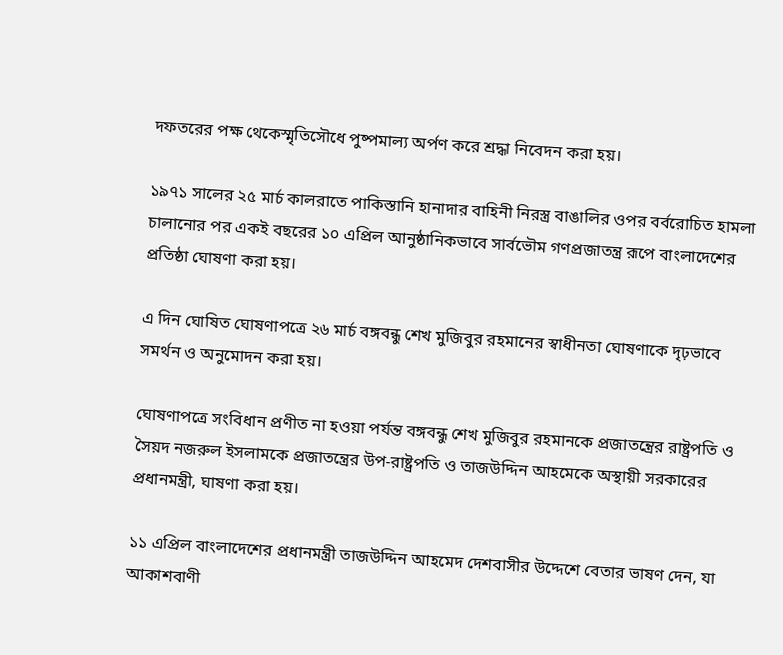দফতরের পক্ষ থেকেস্মৃতিসৌধে পুষ্পমাল্য অর্পণ করে শ্রদ্ধা নিবেদন করা হয়।

১৯৭১ সালের ২৫ মার্চ কালরাতে পাকিস্তানি হানাদার বাহিনী নিরস্ত্র বাঙালির ওপর বর্বরোচিত হামলা চালানোর পর একই বছরের ১০ এপ্রিল আনুষ্ঠানিকভাবে সার্বভৌম গণপ্রজাতন্ত্র রূপে বাংলাদেশের প্রতিষ্ঠা ঘোষণা করা হয়।

এ দিন ঘোষিত ঘোষণাপত্রে ২৬ মার্চ বঙ্গবন্ধু শেখ মুজিবুর রহমানের স্বাধীনতা ঘোষণাকে দৃঢ়ভাবে সমর্থন ও অনুমোদন করা হয়।

ঘোষণাপত্রে সংবিধান প্রণীত না হওয়া পর্যন্ত বঙ্গবন্ধু শেখ মুজিবুর রহমানকে প্রজাতন্ত্রের রাষ্ট্রপতি ও সৈয়দ নজরুল ইসলামকে প্রজাতন্ত্রের উপ-রাষ্ট্রপতি ও তাজউদ্দিন আহমেকে অস্থায়ী সরকারের প্রধানমন্ত্রী, ঘাষণা করা হয়।

১১ এপ্রিল বাংলাদেশের প্রধানমন্ত্রী তাজউদ্দিন আহমেদ দেশবাসীর উদ্দেশে বেতার ভাষণ দেন, যা আকাশবাণী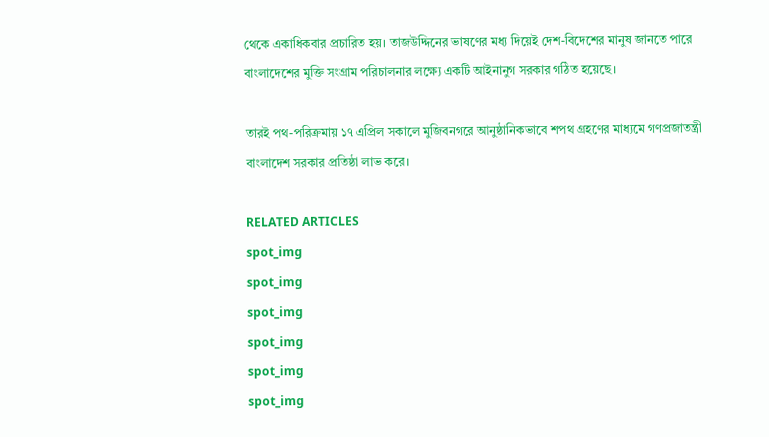থেকে একাধিকবার প্রচারিত হয়। তাজউদ্দিনের ভাষণের মধ্য দিয়েই দেশ-বিদেশের মানুষ জানতে পারে বাংলাদেশের মুক্তি সংগ্রাম পরিচালনার লক্ষ্যে একটি আইনানুগ সরকার গঠিত হয়েছে।

তারই পথ-পরিক্রমায় ১৭ এপ্রিল সকালে মুজিবনগরে আনুষ্ঠানিকভাবে শপথ গ্রহণের মাধ্যমে গণপ্রজাতন্ত্রী বাংলাদেশ সরকার প্রতিষ্ঠা লাভ করে।

RELATED ARTICLES
spot_img
spot_img
spot_img
spot_img
spot_img
spot_img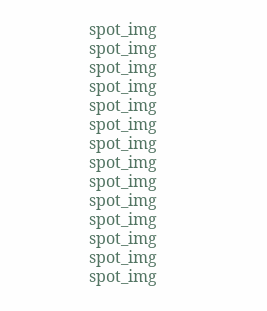spot_img
spot_img
spot_img
spot_img
spot_img
spot_img
spot_img
spot_img
spot_img
spot_img
spot_img
spot_img
spot_img
spot_img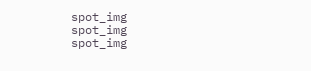spot_img
spot_img
spot_img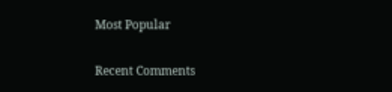Most Popular

Recent Comments